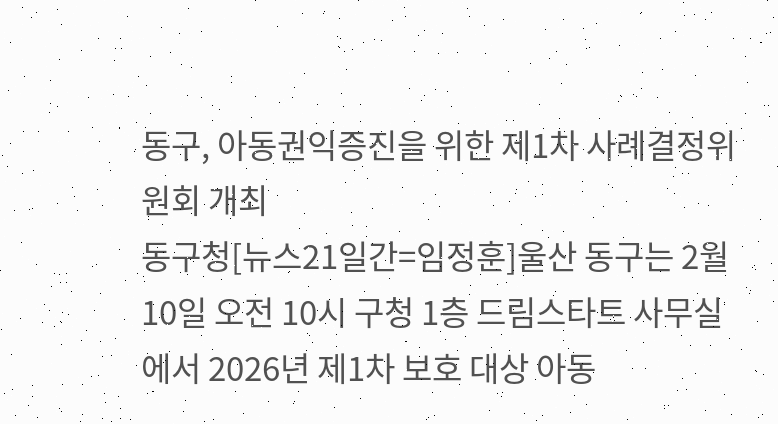동구, 아동권익증진을 위한 제1차 사례결정위원회 개최
동구청[뉴스21일간=임정훈]울산 동구는 2월10일 오전 10시 구청 1층 드림스타트 사무실에서 2026년 제1차 보호 대상 아동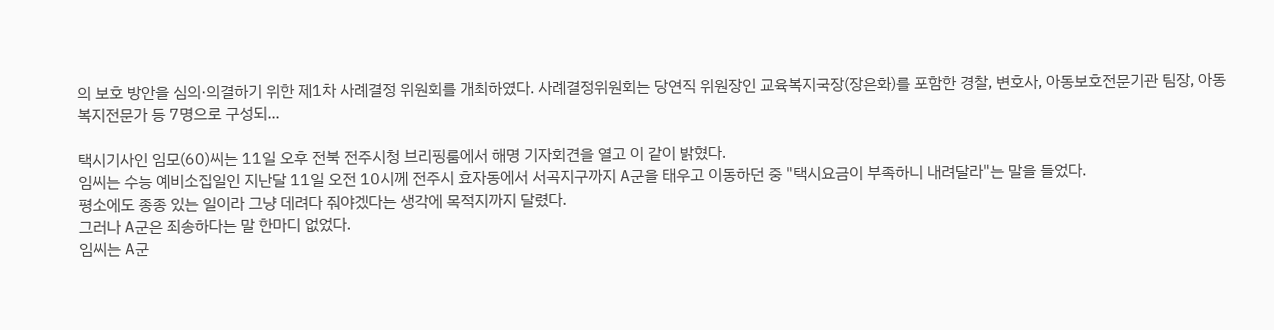의 보호 방안을 심의·의결하기 위한 제1차 사례결정 위원회를 개최하였다. 사례결정위원회는 당연직 위원장인 교육복지국장(장은화)를 포함한 경찰, 변호사, 아동보호전문기관 팀장, 아동복지전문가 등 7명으로 구성되...

택시기사인 임모(60)씨는 11일 오후 전북 전주시청 브리핑룸에서 해명 기자회견을 열고 이 같이 밝혔다.
임씨는 수능 예비소집일인 지난달 11일 오전 10시께 전주시 효자동에서 서곡지구까지 A군을 태우고 이동하던 중 "택시요금이 부족하니 내려달라"는 말을 들었다.
평소에도 종종 있는 일이라 그냥 데려다 줘야겠다는 생각에 목적지까지 달렸다.
그러나 A군은 죄송하다는 말 한마디 없었다.
임씨는 A군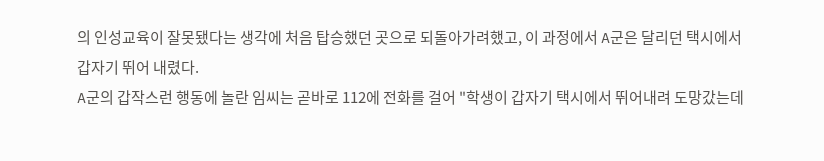의 인성교육이 잘못됐다는 생각에 처음 탑승했던 곳으로 되돌아가려했고, 이 과정에서 A군은 달리던 택시에서 갑자기 뛰어 내렸다.
A군의 갑작스런 행동에 놀란 임씨는 곧바로 112에 전화를 걸어 "학생이 갑자기 택시에서 뛰어내려 도망갔는데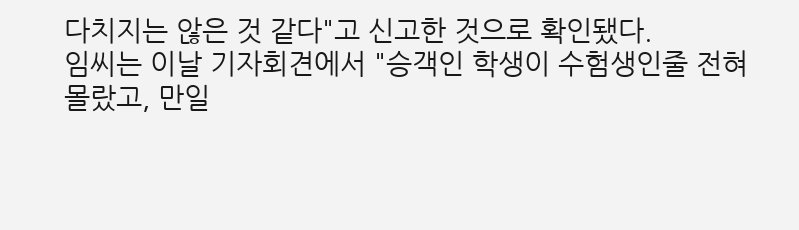다치지는 않은 것 같다"고 신고한 것으로 확인됐다.
임씨는 이날 기자회견에서 "승객인 학생이 수험생인줄 전혀 몰랐고, 만일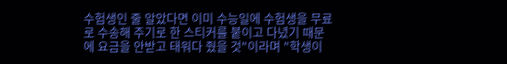수험생인 줄 알았다면 이미 수능일에 수험생을 무료로 수송해 주기로 한 스티커를 붙이고 다녔기 때문에 요금을 안받고 태워다 줬을 것"이라며 "학생이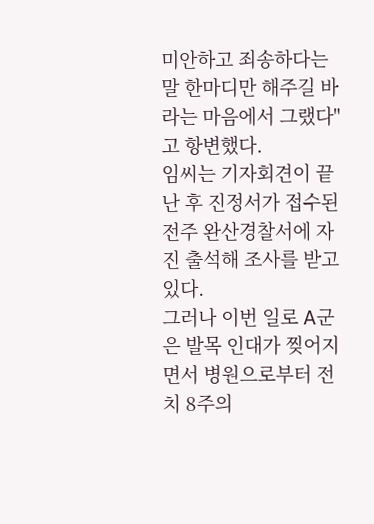미안하고 죄송하다는 말 한마디만 해주길 바라는 마음에서 그랬다"고 항변했다.
임씨는 기자회견이 끝난 후 진정서가 접수된 전주 완산경찰서에 자진 출석해 조사를 받고 있다.
그러나 이번 일로 A군은 발목 인대가 찢어지면서 병원으로부터 전치 8주의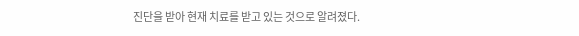진단을 받아 현재 치료를 받고 있는 것으로 알려졌다.